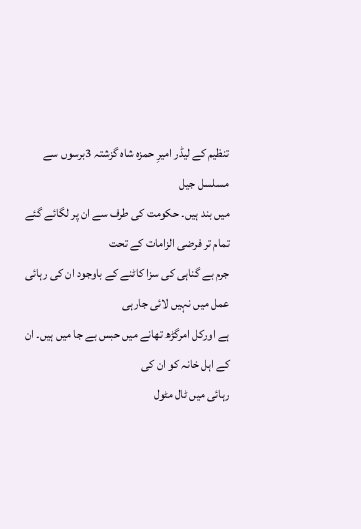تنظیم کے لیڈر امیرِ حمزہ شاہ گزشتہ 3برسوں سے مسلسل جیل
میں بند ہیں۔ حکومت کی طرف سے ان پر لگائے گئے تمام تر فرضی الزامات کے تحت
جرم بے گناہی کی سزا کاٹنے کے باوجود ان کی رہائی عمل میں نہیں لائی جارہی
ہے اورکل امرگڑھ تھانے میں حبس بے جا میں ہیں۔ ان کے اہل خانہ کو ان کی
رہائی میں ٹال مٹول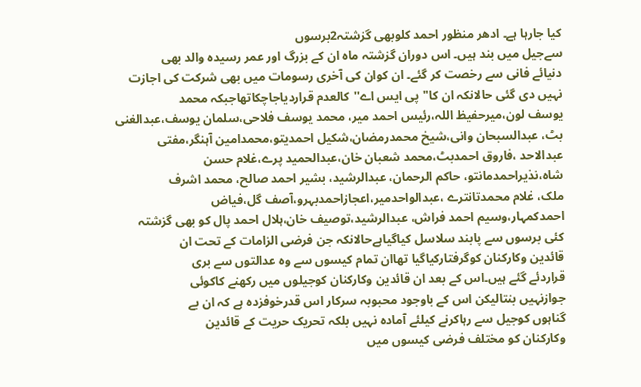کیا جارہا ہے۔ ادھر منظور احمد کلوبھی گزشتہ2برسوں
سےجیل میں بند ہیں۔ اس دوران گزشتہ ماہ ان کے بزرگ اور عمر رسیدہ والد بھی
دنیائے فانی سے رخصت کر گئے۔ ان کوان کی آخری رسومات میں بھی شرکت کی اجازت
نہیں دی گئی حالانکہ ان کا"پی ایس اے''کالعدم قراردیاجاچکاتھاجبکہ محمد
یوسف لون،میرحفیظ اللہ،رئیس احمد میر، محمد یوسف فلاحی،سلمان یوسف،عبدالغنی
بٹ، عبدالسبحان وانی،شیخ محمدرمضان،شکیل احمدیتو،محمدامین آہنگر،مفتی
عبدالاحد ،فاروق احمدبٹ،محمد شعبان خان،عبدالحمید پرے،غلام حسن
شاہ،نذیراحمدمانتو، حاکم الرحمان، عبدالرشید، بشیر احمد صالح، محمد اشرف
ملک، غلام محمدتانترے ،عبدالواحدمیر،اعجازاحمدبہرو،آصف گل،فیاض
احمدکمہار،وسیم احمد فراش، عبدالرشید،توصیف خان،ہلال احمد پال کو بھی گزشتہ
کئی برسوں سے پابند سلاسل کیاگیاہےحالانکہ جن فرضی الزامات کے تحت ان
قائدین وکارکنان کوگرفتارکیاگیا تھاان تمام کیسوں سے وہ عدالتوں سے بری
قراردئے گئے ہیں۔اس کے بعد ان قائدین وکارکنان کوجیلوں میں رکھنے کاکوئی
جوازنہیں بنتالیکن اس کے باوجود محبوبہ سرکار اس قدرخوفزدہ ہے کہ ان بے
گناہوں کوجیل سے رہاکرنے کیلئے آمادہ نہیں بلکہ تحریک حریت کے قائدین
وکارکنان کو مختلف فرضی کیسوں میں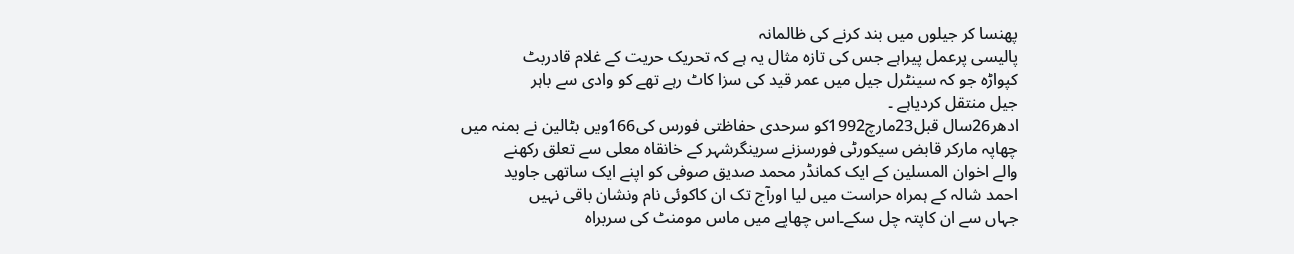پھنسا کر جیلوں میں بند کرنے کی ظالمانہ
پالیسی پرعمل پیراہے جس کی تازہ مثال یہ ہے کہ تحریک حریت کے غلام قادربٹ
کپواڑہ جو کہ سینٹرل جیل میں عمر قید کی سزا کاٹ رہے تھے کو وادی سے باہر
جیل منتقل کردیاہے ۔
ادھر26سال قبل23مارچ1992کو سرحدی حفاظتی فورس کی166ویں بٹالین نے بمنہ میں
چھاپہ مارکر قابض سیکورٹی فورسزنے سرینگرشہر کے خانقاہ معلی سے تعلق رکھنے
والے اخوان المسلین کے ایک کمانڈر محمد صدیق صوفی کو اپنے ایک ساتھی جاوید
احمد شالہ کے ہمراہ حراست میں لیا اورآج تک ان کاکوئی نام ونشان باقی نہیں
جہاں سے ان کاپتہ چل سکے۔اس چھاپے میں ماس مومنٹ کی سربراہ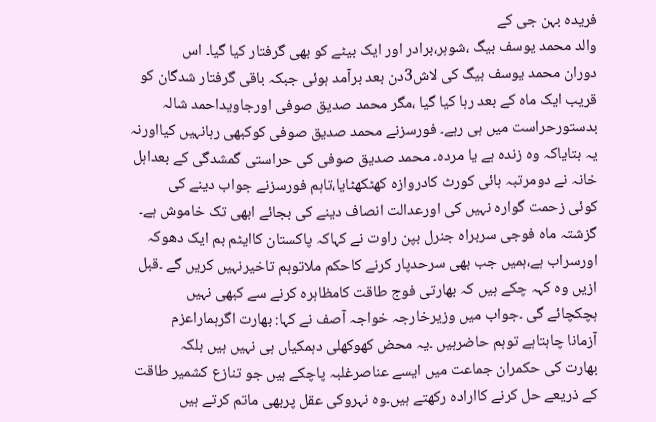فریدہ بہن جی کے
والد محمد یوسف بیگ ،شوہر،برادر اور ایک بیٹے کو بھی گرفتار کیا گیا۔ اس
دوران محمد یوسف بیگ کی لاش3دن بعد برآمد ہوئی جبکہ باقی گرفتار شدگان کو
قریب ایک ماہ کے بعد رہا کیا گیا ،مگر محمد صدیق صوفی اورجاویداحمد شالہ
بدستورحراست میں ہی رہے۔ فورسزنے محمد صدیق صوفی کوکبھی رہانہیں کیااورنہ
یہ بتایاکہ وہ زندہ ہے یا مردہ۔ محمد صدیق صوفی کی حراستی گمشدگی کے بعداہل
خانہ نے دومرتبہ ہائی کورٹ کادروازہ کھٹکھٹایا،تاہم فورسزنے جواب دینے کی
کوئی زحمت گوارہ نہیں کی اورعدالت انصاف دینے کی بجائے ابھی تک خاموش ہے۔
گزشتہ ماہ فوجی سربراہ جنرل بپن راوت نے کہاکہ پاکستان کاایٹم بم ایک دھوکہ
اورسراب ہے،ہمیں جب بھی سرحدپار کرنے کاحکم ملاتوہم تاخیرنہیں کریں گے ۔قبل
ازیں وہ کہہ چکے ہیں کہ بھارتی فوج طاقت کامظاہرہ کرنے سے کبھی نہیں
ہچکچائے گی ۔جواب میں وزیرخارجہ خواجہ آصف نے کہا: بھارت اگرہماراعزم
آزمانا چاہتاہے توہم حاضرہیں ۔یہ محض کھوکھلی دہمکیاں ہی نہیں ہیں بلکہ
بھارت کی حکمران جماعت میں ایسے عناصرغلبہ پاچکے ہیں جو تنازع کشمیر طاقت
کے ذریعے حل کرنے کاارادہ رکھتے ہیں۔وہ نہروکی عقل پربھی ماتم کرتے ہیں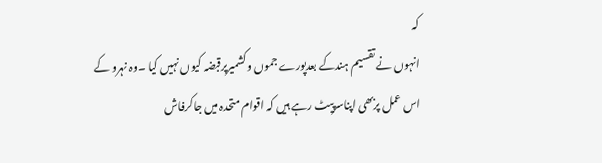کہ
انہوں نے تقسیم ہندکے بعدپورے جموں وکشمیرپرقبضہ کیوں نہیں کیا ۔وہ نہرو کے
اس عمل پربھی اپناسرپیٹ رہے ہیں کہ اقوام متحدہ میں جاکرفاش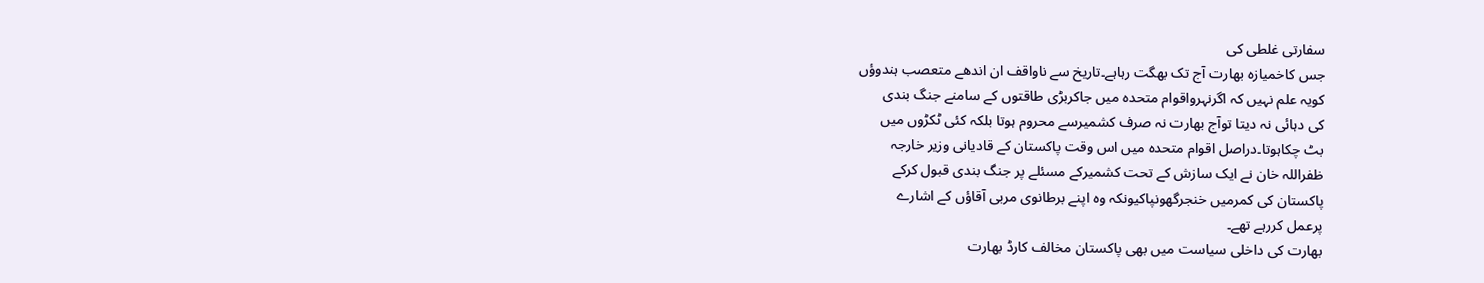سفارتی غلطی کی
جس کاخمیازہ بھارت آج تک بھگت رہاہے۔تاریخ سے ناواقف ان اندھے متعصب ہندوؤں
کویہ علم نہیں کہ اگرنہرواقوام متحدہ میں جاکربڑی طاقتوں کے سامنے جنگ بندی
کی دہائی نہ دیتا توآج بھارت نہ صرف کشمیرسے محروم ہوتا بلکہ کئی ٹکڑوں میں
بٹ چکاہوتا۔دراصل اقوام متحدہ میں اس وقت پاکستان کے قادیانی وزیر خارجہ
ظفراللہ خان نے ایک سازش کے تحت کشمیرکے مسئلے پر جنگ بندی قبول کرکے
پاکستان کی کمرمیں خنجرگھونپاکیونکہ وہ اپنے برطانوی مربی آقاؤں کے اشارے
پرعمل کررہے تھے۔
بھارت کی داخلی سیاست میں بھی پاکستان مخالف کارڈ بھارت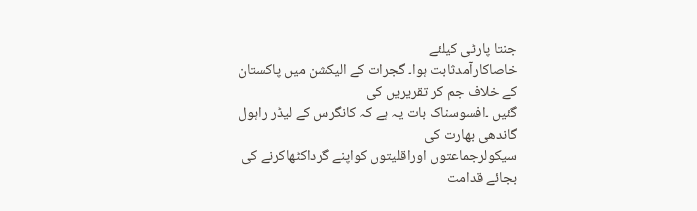جنتا پارٹی کیلئے
خاصاکارآمدثابت ہوا۔ گجرات کے الیکشن میں پاکستان کے خلاف جم کر تقریریں کی
گئیں ۔افسوسناک بات یہ ہے کہ کانگرس کے لیڈر راہول گاندھی بھارت کی
سیکولرجماعتوں اوراقلیتوں کواپنے گرداکٹھاکرنے کی بجائے قدامت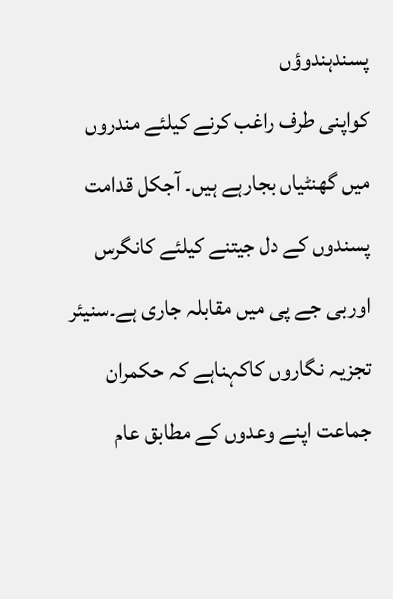پسندہندوؤں
کواپنی طرف راغب کرنے کیلئے مندروں میں گھنٹیاں بجارہے ہیں۔ آجکل قدامت
پسندوں کے دل جیتنے کیلئے کانگرس اوربی جے پی میں مقابلہ جاری ہے۔سنیئر
تجزیہ نگاروں کاکہناہے کہ حکمران جماعت اپنے وعدوں کے مطابق عام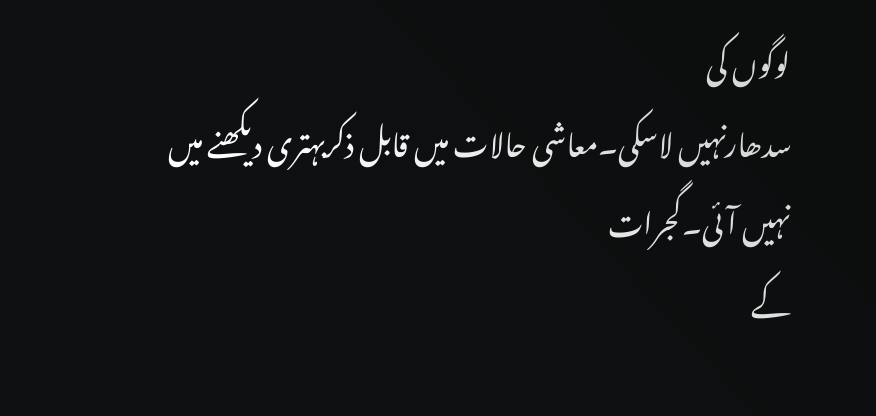لوگوں کی
سدھارنہیں لاسکی۔معاشی حالات میں قابل ذکربہتری دیکھنے میں نہیں آئی۔گجرات
کے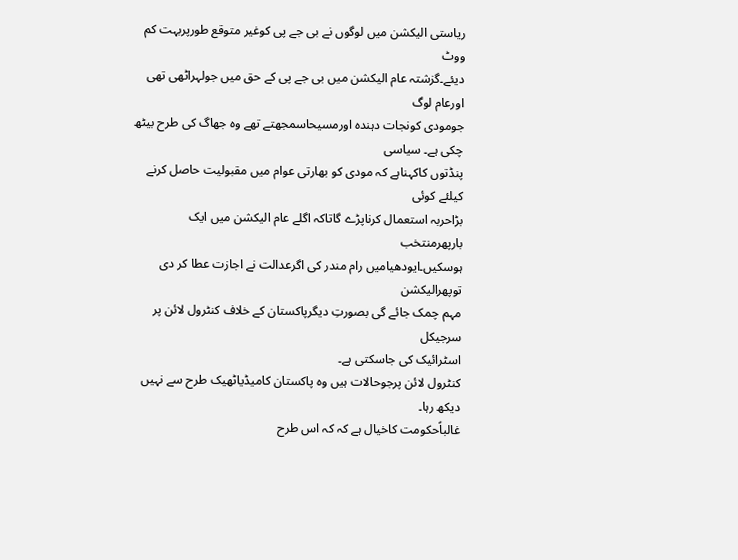ریاستی الیکشن میں لوگوں نے بی جے پی کوغیر متوقع طورپربہت کم ووٹ
دیئے۔گزشتہ عام الیکشن میں بی جے پی کے حق میں جولہراٹھی تھی اورعام لوگ
جومودی کونجات دہندہ اورمسیحاسمجھتے تھے وہ جھاگ کی طرح بیٹھ چکی ہے۔ سیاسی
پنڈتوں کاکہناہے کہ مودی کو بھارتی عوام میں مقبولیت حاصل کرنے کیلئے کوئی
بڑاحربہ استعمال کرناپڑے گاتاکہ اگلے عام الیکشن میں ایک بارپھرمنتخب
ہوسکیں۔ایودھیامیں رام مندر کی اگرعدالت نے اجازت عطا کر دی توپھرالیکشن
مہم چمک جائے گی بصورتِ دیگرپاکستان کے خلاف کنٹرول لائن پر سرجیکل
اسٹرائیک کی جاسکتی ہے۔
کنٹرول لائن پرجوحالات ہیں وہ پاکستان کامیڈیاٹھیک طرح سے نہیں دیکھ رہا۔
غالباًحکومت کاخیال ہے کہ کہ اس طرح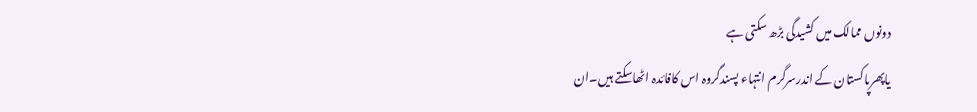دونوں ممالک میں کشیدگی بڑھ سکتی ہے
یاپھرپاکستان کے اندرسرگرم انتہاء پسندگروہ اس کافائدہ اٹھاسکتے ہیں۔ان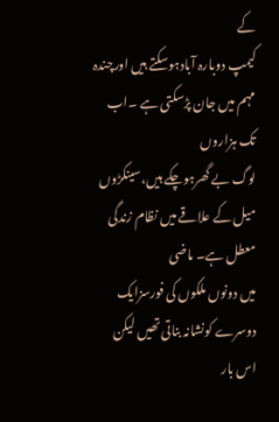کے
کیمپ دوبارہ آبادہوسکتے ہیں اورچندہ مہم میں جان پڑسکتی ہے ۔اب تک ہزاروں
لوگ بے گھرہوچکے ہیں،سینکڑوں میل کے علاقے میں نظام زندگی معطل ہے۔ ماضی
میں دونوں ملکوں کی فورسزایک دوسرے کونشانہ بناتی تھیں لیکن اس بار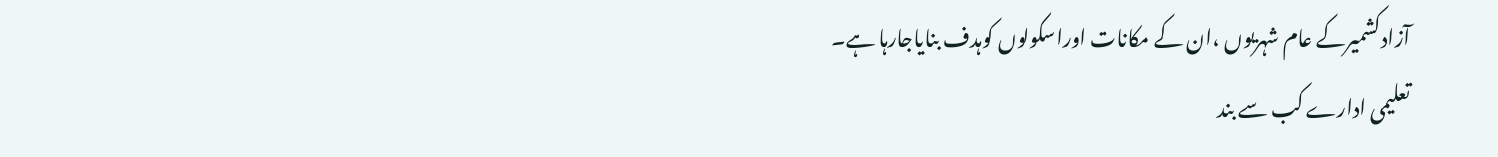آزادکشمیرکے عام شہریوں ،ان کے مکانات اوراسکولوں کوہدف بنایاجارہا ہے۔
تعلیمی ادارے کب سے بند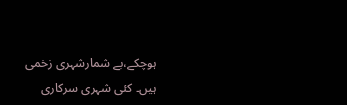ہوچکے،بے شمارشہری زخمی ہیں۔ کئی شہری سرکاری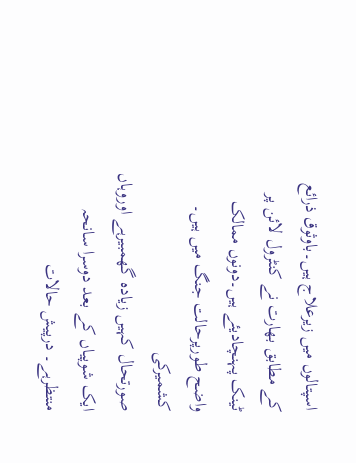اسپتالوں میں زیرعلاج ہیں۔باوثوق ذرائع کے مطابق بھارت نے کنٹرول لائن پر
ٹینک پہنچادیئے ہیں۔دونوں ممالک واضح طورپرحالت جنگ میں ہیں۔ کشمیرکی
صورتحال کہیں زیادہ گھمبیرہے اوروہاں ایک شوپیاں کے بعد دوسرا سانحہ
منتظرہے۔ درپیش حالات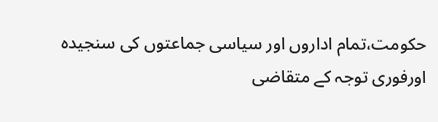حکومت،تمام اداروں اور سیاسی جماعتوں کی سنجیدہ
اورفوری توجہ کے متقاضی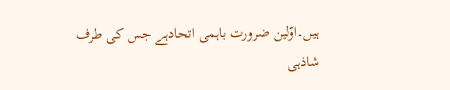ہیں۔اوّلین ضرورت باہمی اتحادہے جس کی طرف شاذہی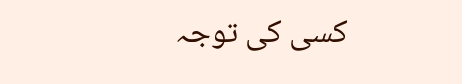کسی کی توجہ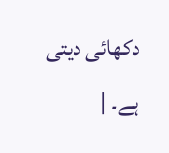دکھائی دیتی ہے۔ |